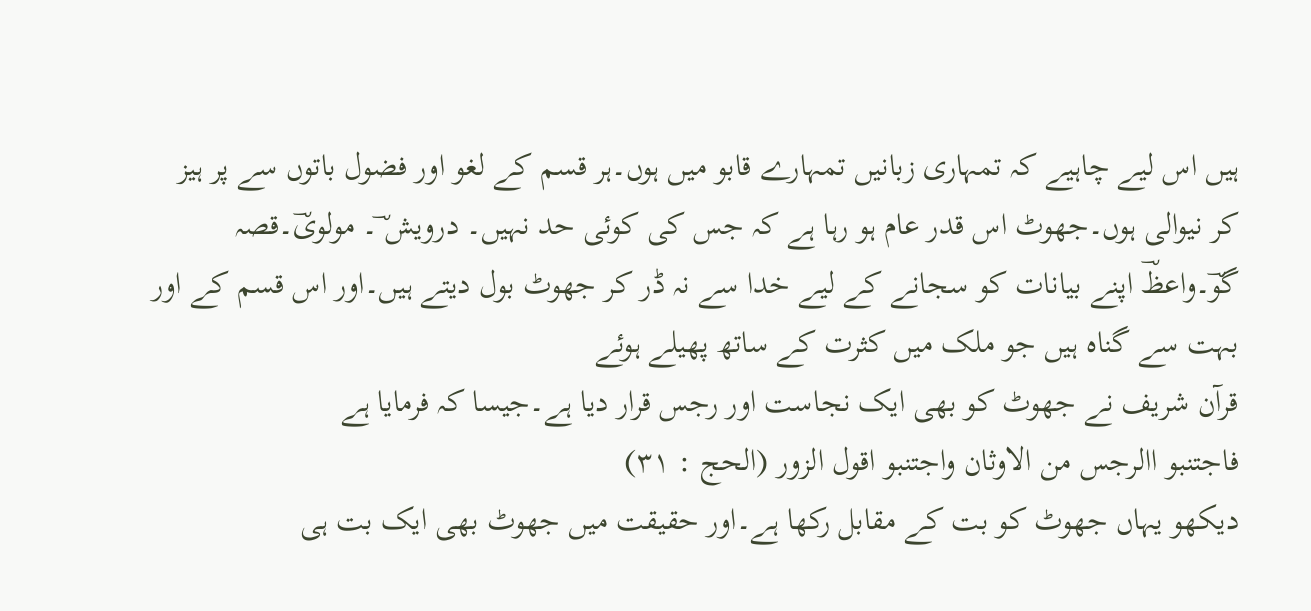ہیں اس لیے چاہیے کہ تمہاری زبانیں تمہارے قابو میں ہوں۔ہر قسم کے لغو اور فضول باتوں سے پر ہیز کر نیوالی ہوں۔جھوٹ اس قدر عام ہو رہا ہے کہ جس کی کوئی حد نہیں۔ درویش ؔ۔ مولویؔ۔قصہ گوؔ۔واعظؔ اپنے بیانات کو سجانے کے لیے خدا سے نہ ڈر کر جھوٹ بول دیتے ہیں۔اور اس قسم کے اور بہت سے گناہ ہیں جو ملک میں کثرت کے ساتھ پھیلے ہوئے
قرآن شریف نے جھوٹ کو بھی ایک نجاست اور رجس قرار دیا ہے۔جیسا کہ فرمایا ہے
فاجتنبو االرجس من الاوثان واجتنبو اقول الزور (الحج : ۳۱)
دیکھو یہاں جھوٹ کو بت کے مقابل رکھا ہے۔اور حقیقت میں جھوٹ بھی ایک بت ہی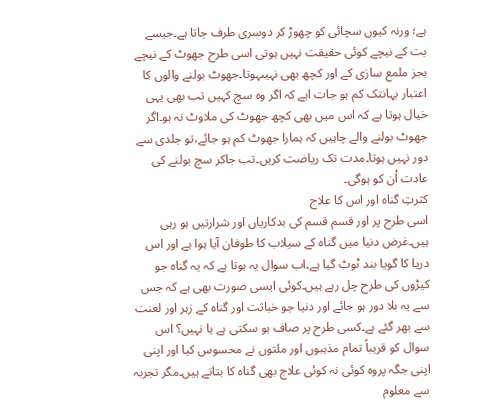ہے؛ ورنہ کیوں سچائی کو چھوڑ کر دوسری طرف جاتا ہے۔جیسے بت کے نیچے کوئی حقیقت نہیں ہوتی اسی طرح جھوٹ کے نیچے بجز ملمع سازی کے اور کچھ بھی نہیںہوتا۔جھوٹ بولنے والوں کا اعتبار یہانتک کم ہو جات اہے کہ اگر وہ سچ کہیں تب بھی یہی خیال ہوتا ہے کہ اس میں بھی کچھ جھوٹ کی ملاوٹ نہ ہو۔اگر جھوٹ بولنے والے چاہیں کہ ہمارا جھوٹ کم ہو جائے،تو جلدی سے دور نہیں ہوتا۔مدت تک ریاضت کریں۔تب جاکر سچ بولنے کی عادت اُن کو ہوگی۔
کثرتِ گناہ اور اس کا علاج
اسی طرح پر اور قسم قسم کی بدکاریاں اور شرارتیں ہو رہی ہیں۔غرض دنیا میں گناہ کے سیلاب کا طوفان آیا ہوا ہے اور اس دریا کا گویا بند ٹوٹ گیا ہے۔اب سوال یہ ہوتا ہے کہ یہ گناہ جو کیڑوں کی طرح چل رہے ہیں۔کوئی ایسی صورت بھی ہے کہ جس سے یہ بلا دور ہو جائے اور دنیا جو خباثت اور گناہ کے زہر اور لعنت سے بھر گئے ہے۔کسی طرح پر صاف ہو سکتی ہے یا نہیں؟ اس سوال کو قریباً تمام مذہبوں اور ملتوں نے محسوس کیا اور اپنی اپنی جگہ پروہ کوئی نہ کوئی علاج بھی گناہ کا بتاتے ہیں۔مگر تجربہ سے معلوم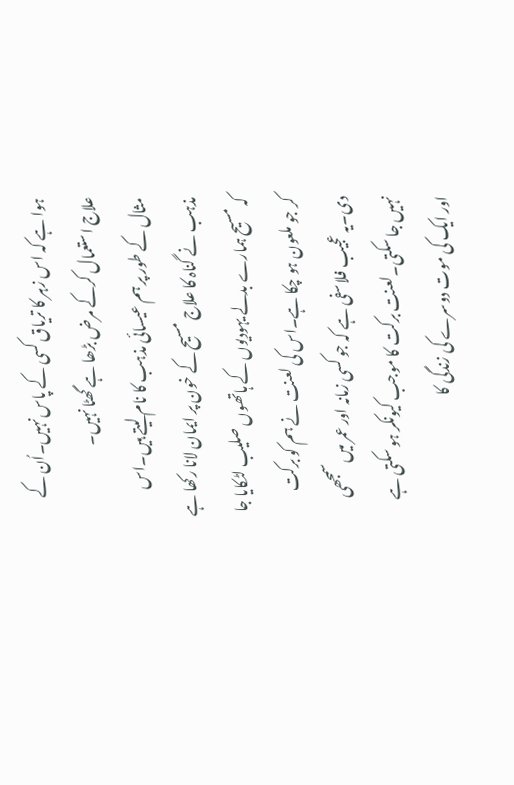ہوا ہے کہ اس زہر کا تریاق کسی کے پاس نہیں۔اُن کے علاج استعمال کرکے مرض بڑھا ہے گھٹا نہیں۔
مثال کے طور پر ہم عیسائی مذہب کا نام لیتے ہیں۔اس مذہب نے گناہ کا علاج مسیح کے خون پر ایمان لانا رکھا ہے کہ مسیح ہمارے بدلے یہودیوں کے ہاتھوں صلیب لٹکایا جا کر جو ملعون ہو چکا ہے۔اس کی لعنت نے ہم کو برکت دی۔یہ عجیب فلاسفی ہے کہ جو کسی زمانہ اور عمر میں سمجھی نہیں جا سکتی۔لعنت برکت کا موجب کیونکر ہو سکتی ہے اور ایک کی موت دوسرے کی زندگی کا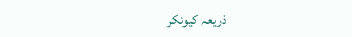ذریعہ کیونکر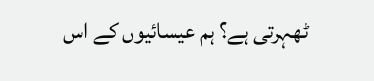ٹھہرتی ہے؟ ہم عیسائیوں کے اس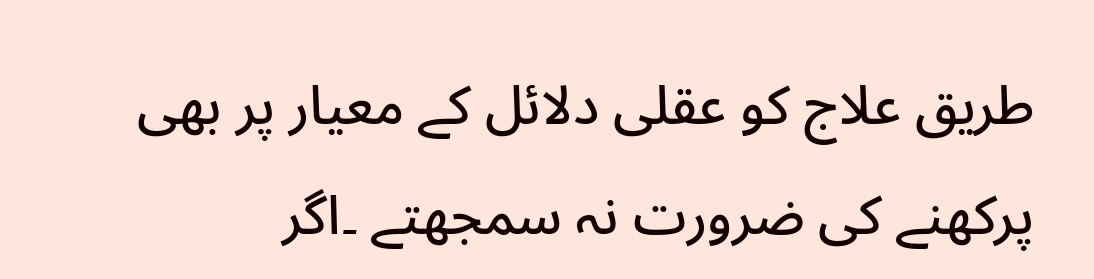طریق علاج کو عقلی دلائل کے معیار پر بھی پرکھنے کی ضرورت نہ سمجھتے ۔اگر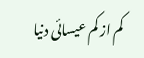کم از کم عیسائی دنیا